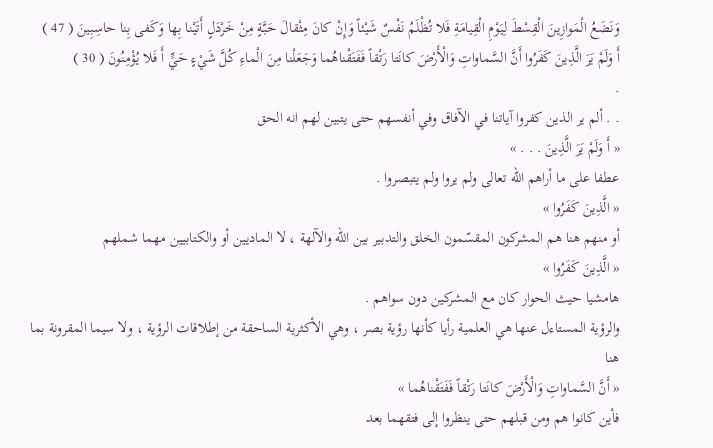وَنَضَعُ الْمَوازِينَ الْقِسْطَ لِيَوْمِ الْقِيامَةِ فَلا تُظْلَمُ نَفْسٌ شَيْئاً وَإِنْ كانَ مِثْقالَ حَبَّةٍ مِنْ خَرْدَلٍ أَتَيْنا بِها وَكَفى بِنا حاسِبِينَ ( 47 )
أَ وَلَمْ يَرَ الَّذِينَ كَفَرُوا أَنَّ السَّماواتِ وَالْأَرْضَ كانَتا رَتْقاً فَفَتَقْناهُما وَجَعَلْنا مِنَ الْماءِ كُلَّ شَيْءٍ حَيٍّ أَ فَلا يُؤْمِنُونَ ( 30 )
.
. . ألم ير الذين كفروا آياتنا في الآفاق وفي أنفسهم حتى يتبين لهم انه الحق
« أَ وَلَمْ يَرَ الَّذِينَ . . . »
عطفا على ما أراهم اللّه تعالى ولم يروا ولم يتبصروا .
« الَّذِينَ كَفَرُوا »
أو منهم هنا هم المشركون المقسّمون الخلق والتدبير بين اللّه والآلهة ، لا الماديين أو والكتابيين مهما شملهم
« الَّذِينَ كَفَرُوا »
هامشيا حيث الحوار كان مع المشركين دون سواهم .
والرؤية المستاءل عنها هي العلمية رأيا كأنها رؤية بصر ، وهي الأكثرية الساحقة من إطلاقات الرؤية ، ولا سيما المقرونة بما هنا
« أَنَّ السَّماواتِ وَالْأَرْضَ كانَتا رَتْقاً فَفَتَقْناهُما »
فأين كانوا هم ومن قبلهم حتى ينظروا إلى فتقهما بعد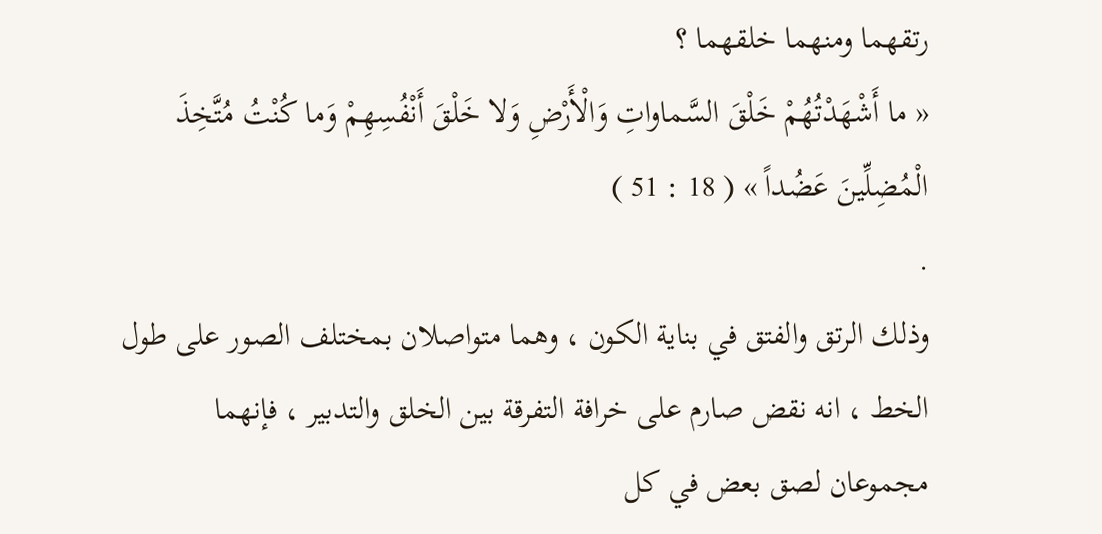رتقهما ومنهما خلقهما ؟
« ما أَشْهَدْتُهُمْ خَلْقَ السَّماواتِ وَالْأَرْضِ وَلا خَلْقَ أَنْفُسِهِمْ وَما كُنْتُ مُتَّخِذَ الْمُضِلِّينَ عَضُداً » ( 18 : 51 )
.
وذلك الرتق والفتق في بناية الكون ، وهما متواصلان بمختلف الصور على طول الخط ، انه نقض صارم على خرافة التفرقة بين الخلق والتدبير ، فإنهما مجموعان لصق بعض في كل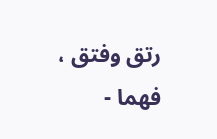رتق وفتق ، فهما -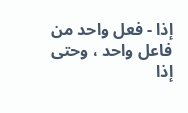إذا - فعل واحد من فاعل واحد ، وحتى إذا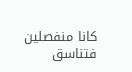كانا منفصلين فتناسق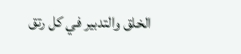الخلق والتدبير في كل رتق